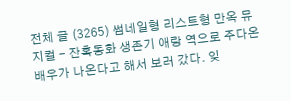전체 글 (3265) 썸네일형 리스트형 만옥 뮤지컬 - 잔혹동화 생존기 애랑 역으로 주다온 배우가 나온다고 해서 보러 갔다. 잊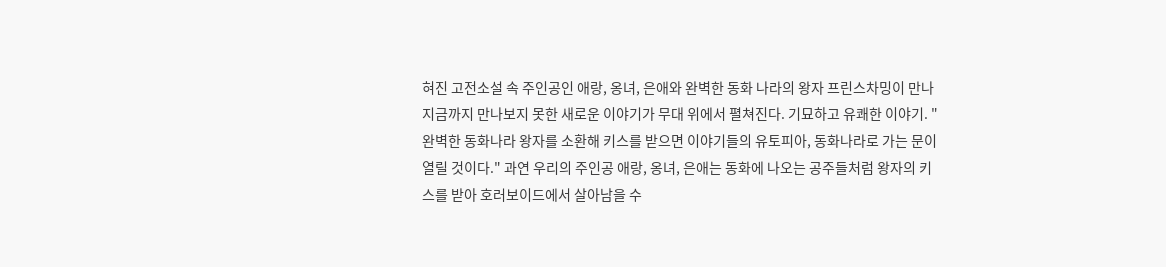혀진 고전소설 속 주인공인 애랑, 옹녀, 은애와 완벽한 동화 나라의 왕자 프린스차밍이 만나 지금까지 만나보지 못한 새로운 이야기가 무대 위에서 펼쳐진다. 기묘하고 유쾌한 이야기. "완벽한 동화나라 왕자를 소환해 키스를 받으면 이야기들의 유토피아, 동화나라로 가는 문이 열릴 것이다." 과연 우리의 주인공 애랑, 옹녀, 은애는 동화에 나오는 공주들처럼 왕자의 키스를 받아 호러보이드에서 살아남을 수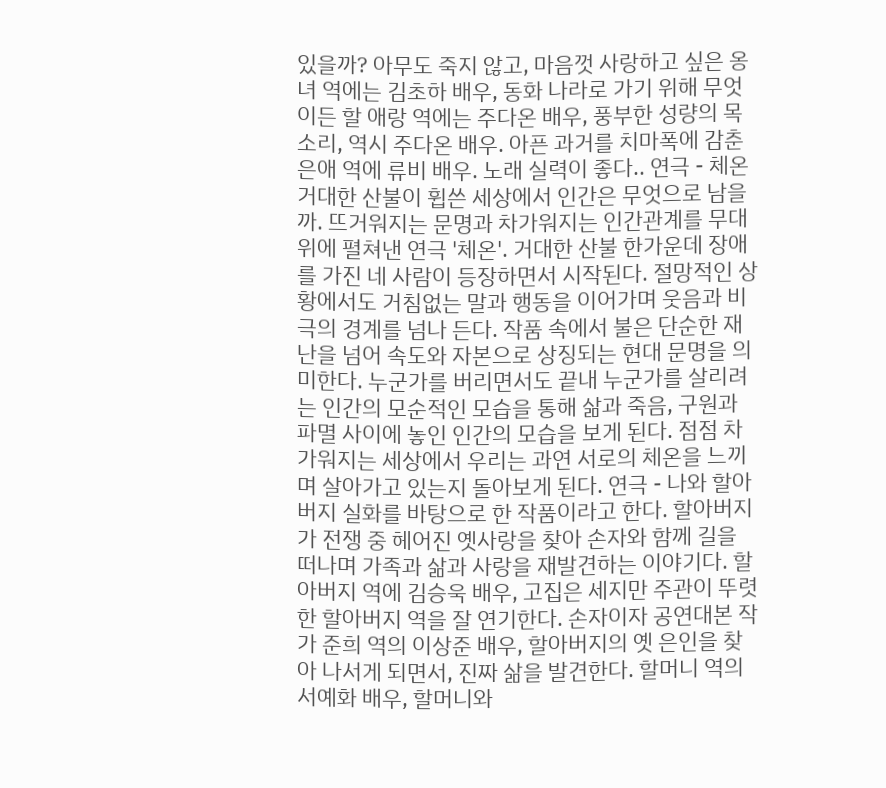있을까? 아무도 죽지 않고, 마음껏 사랑하고 싶은 옹녀 역에는 김초하 배우, 동화 나라로 가기 위해 무엇이든 할 애랑 역에는 주다온 배우, 풍부한 성량의 목소리, 역시 주다온 배우. 아픈 과거를 치마폭에 감춘 은애 역에 류비 배우. 노래 실력이 좋다.. 연극 - 체온 거대한 산불이 휩쓴 세상에서 인간은 무엇으로 남을까. 뜨거워지는 문명과 차가워지는 인간관계를 무대 위에 펼쳐낸 연극 '체온'. 거대한 산불 한가운데 장애를 가진 네 사람이 등장하면서 시작된다. 절망적인 상황에서도 거침없는 말과 행동을 이어가며 웃음과 비극의 경계를 넘나 든다. 작품 속에서 불은 단순한 재난을 넘어 속도와 자본으로 상징되는 현대 문명을 의미한다. 누군가를 버리면서도 끝내 누군가를 살리려는 인간의 모순적인 모습을 통해 삶과 죽음, 구원과 파멸 사이에 놓인 인간의 모습을 보게 된다. 점점 차가워지는 세상에서 우리는 과연 서로의 체온을 느끼며 살아가고 있는지 돌아보게 된다. 연극 - 나와 할아버지 실화를 바탕으로 한 작품이라고 한다. 할아버지가 전쟁 중 헤어진 옛사랑을 찾아 손자와 함께 길을 떠나며 가족과 삶과 사랑을 재발견하는 이야기다. 할아버지 역에 김승욱 배우, 고집은 세지만 주관이 뚜렷한 할아버지 역을 잘 연기한다. 손자이자 공연대본 작가 준희 역의 이상준 배우, 할아버지의 옛 은인을 찾아 나서게 되면서, 진짜 삶을 발견한다. 할머니 역의 서예화 배우, 할머니와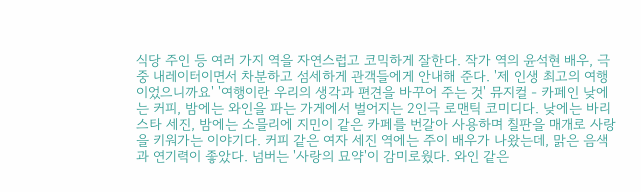식당 주인 등 여러 가지 역을 자연스럽고 코믹하게 잘한다. 작가 역의 윤석현 배우, 극 중 내레이터이면서 차분하고 섬세하게 관객들에게 안내해 준다. '제 인생 최고의 여행이었으니까요' '여행이란 우리의 생각과 편견을 바꾸어 주는 것' 뮤지컬 - 카페인 낮에는 커피, 밤에는 와인을 파는 가게에서 벌어지는 2인극 로맨틱 코미디다. 낮에는 바리스타 세진, 밤에는 소믈리에 지민이 같은 카페를 번갈아 사용하며 칠판을 매개로 사랑을 키워가는 이야기다. 커피 같은 여자 세진 역에는 주이 배우가 나왔는데, 맑은 음색과 연기력이 좋았다. 넘버는 '사랑의 묘약'이 감미로웠다. 와인 같은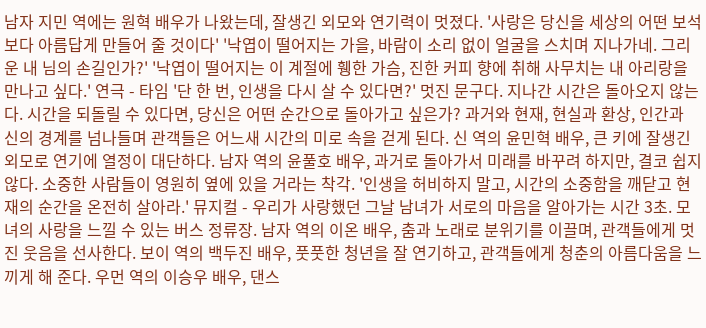남자 지민 역에는 원혁 배우가 나왔는데, 잘생긴 외모와 연기력이 멋졌다. '사랑은 당신을 세상의 어떤 보석보다 아름답게 만들어 줄 것이다' '낙엽이 떨어지는 가을, 바람이 소리 없이 얼굴을 스치며 지나가네. 그리운 내 님의 손길인가?' '낙엽이 떨어지는 이 계절에 휑한 가슴, 진한 커피 향에 취해 사무치는 내 아리랑을 만나고 싶다.' 연극 - 타임 '단 한 번, 인생을 다시 살 수 있다면?' 멋진 문구다. 지나간 시간은 돌아오지 않는다. 시간을 되돌릴 수 있다면, 당신은 어떤 순간으로 돌아가고 싶은가? 과거와 현재, 현실과 환상, 인간과 신의 경계를 넘나들며 관객들은 어느새 시간의 미로 속을 걷게 된다. 신 역의 윤민혁 배우, 큰 키에 잘생긴 외모로 연기에 열정이 대단하다. 남자 역의 윤풀호 배우, 과거로 돌아가서 미래를 바꾸려 하지만, 결코 쉽지 않다. 소중한 사람들이 영원히 옆에 있을 거라는 착각. '인생을 허비하지 말고, 시간의 소중함을 깨닫고 현재의 순간을 온전히 살아라.' 뮤지컬 - 우리가 사랑했던 그날 남녀가 서로의 마음을 알아가는 시간 3초. 모녀의 사랑을 느낄 수 있는 버스 정류장. 남자 역의 이온 배우, 춤과 노래로 분위기를 이끌며, 관객들에게 멋진 웃음을 선사한다. 보이 역의 백두진 배우, 풋풋한 청년을 잘 연기하고, 관객들에게 청춘의 아름다움을 느끼게 해 준다. 우먼 역의 이승우 배우, 댄스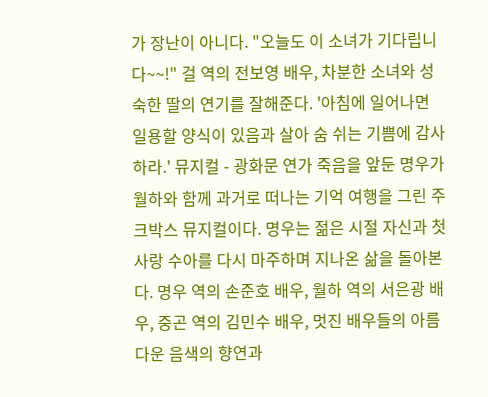가 장난이 아니다. "오늘도 이 소녀가 기다립니다~~!" 걸 역의 전보영 배우, 차분한 소녀와 성숙한 딸의 연기를 잘해준다. '아침에 일어나면 일용할 양식이 있음과 살아 숨 쉬는 기쁨에 감사하라.' 뮤지컬 - 광화문 연가 죽음을 앞둔 명우가 월하와 함께 과거로 떠나는 기억 여행을 그린 주크박스 뮤지컬이다. 명우는 젊은 시절 자신과 첫사랑 수아를 다시 마주하며 지나온 삶을 돌아본다. 명우 역의 손준호 배우, 월하 역의 서은광 배우, 중곤 역의 김민수 배우, 멋진 배우들의 아름다운 음색의 향연과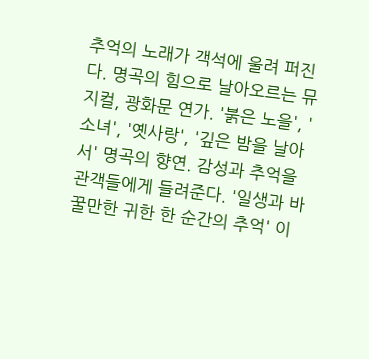추억의 노래가 객석에 울려 퍼진다. 명곡의 힘으로 날아오르는 뮤지컬, 광화문 연가. '붉은 노을', '소녀', '옛사랑', '깊은 밤을 날아서' 명곡의 향연. 감성과 추억을 관객들에게 들려준다. '일생과 바꿀만한 귀한 한 순간의 추억' 이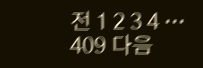전 1 2 3 4 ··· 409 다음